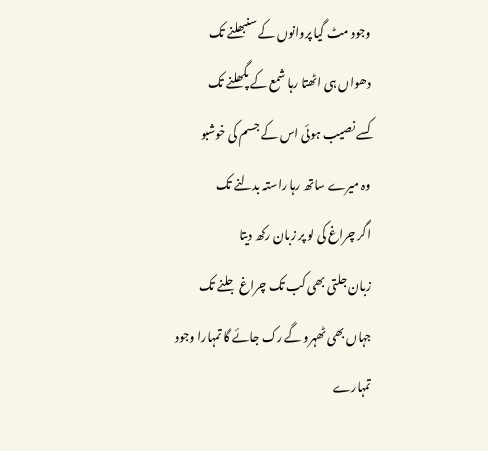وجود مٹ گیا پروانوں کے سنبھلنے تک
دھواں ہی اٹھتا رہا شمع کے پگھلنے تک
کسے نصیب ہوئی اس کے جسم کی خوشبو
وہ میرے ساتھ رہا راستہ بدلنے تک
اگر چراغ کی لو پر زبان رکھ دیتا
زبان جلتی بھی کب تک چراغ جلنے تک
جہاں بھی ٹھہرو گے رک جائے گا تمہارا وجود
تمہارے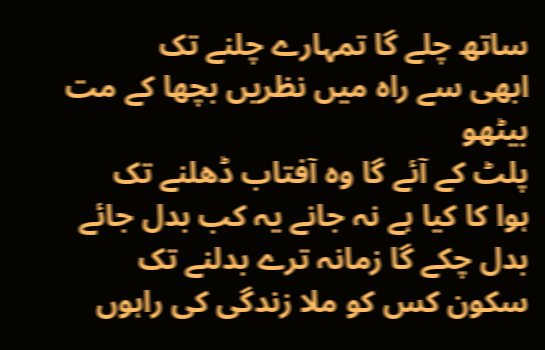ساتھ چلے گا تمہارے چلنے تک
ابھی سے راہ میں نظریں بچھا کے مت بیٹھو
پلٹ کے آئے گا وہ آفتاب ڈھلنے تک
ہوا کا کیا ہے نہ جانے یہ کب بدل جائے
بدل چکے گا زمانہ ترے بدلنے تک
سکون کس کو ملا زندگی کی راہوں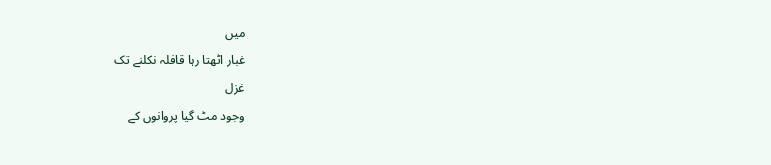میں
غبار اٹھتا رہا قافلہ نکلنے تک
غزل
وجود مٹ گیا پروانوں کے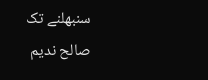سنبھلنے تک
صالح ندیم